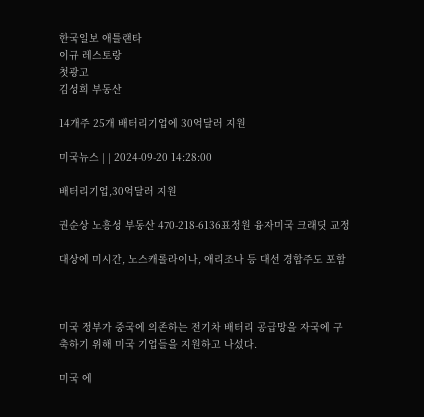한국일보 애틀랜타
이규 레스토랑
첫광고
김성희 부동산

14개주 25개 배터리기업에 30억달러 지원

미국뉴스 | | 2024-09-20 14:28:00

배터리기업,30억달러 지원

권순상 노흥성 부동산 470-218-6136표정원 융자미국 크래딧 교정

대상에 미시간, 노스캐롤라이나, 애리조나 등 대선 경합주도 포함



미국 정부가 중국에 의존하는 전기차 배터리 공급망을 자국에 구축하기 위해 미국 기업들을 지원하고 나섰다.

미국 에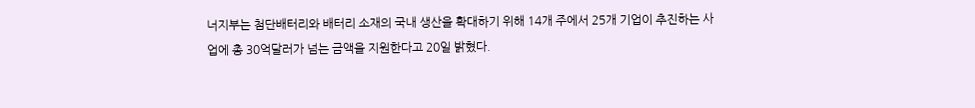너지부는 첨단배터리와 배터리 소재의 국내 생산을 확대하기 위해 14개 주에서 25개 기업이 추진하는 사업에 총 30억달러가 넘는 금액을 지원한다고 20일 밝혔다.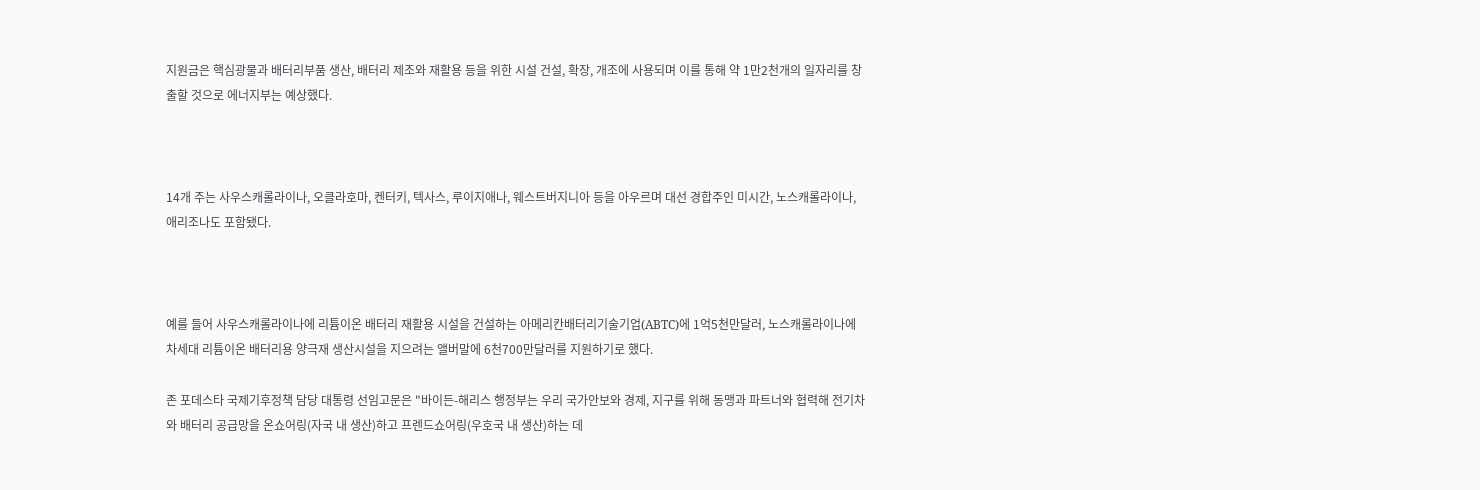지원금은 핵심광물과 배터리부품 생산, 배터리 제조와 재활용 등을 위한 시설 건설, 확장, 개조에 사용되며 이를 통해 약 1만2천개의 일자리를 창출할 것으로 에너지부는 예상했다.



14개 주는 사우스캐롤라이나, 오클라호마, 켄터키, 텍사스, 루이지애나, 웨스트버지니아 등을 아우르며 대선 경합주인 미시간, 노스캐롤라이나, 애리조나도 포함됐다.



예를 들어 사우스캐롤라이나에 리튬이온 배터리 재활용 시설을 건설하는 아메리칸배터리기술기업(ABTC)에 1억5천만달러, 노스캐롤라이나에 차세대 리튬이온 배터리용 양극재 생산시설을 지으려는 앨버말에 6천700만달러를 지원하기로 했다.

존 포데스타 국제기후정책 담당 대통령 선임고문은 "바이든-해리스 행정부는 우리 국가안보와 경제, 지구를 위해 동맹과 파트너와 협력해 전기차와 배터리 공급망을 온쇼어링(자국 내 생산)하고 프렌드쇼어링(우호국 내 생산)하는 데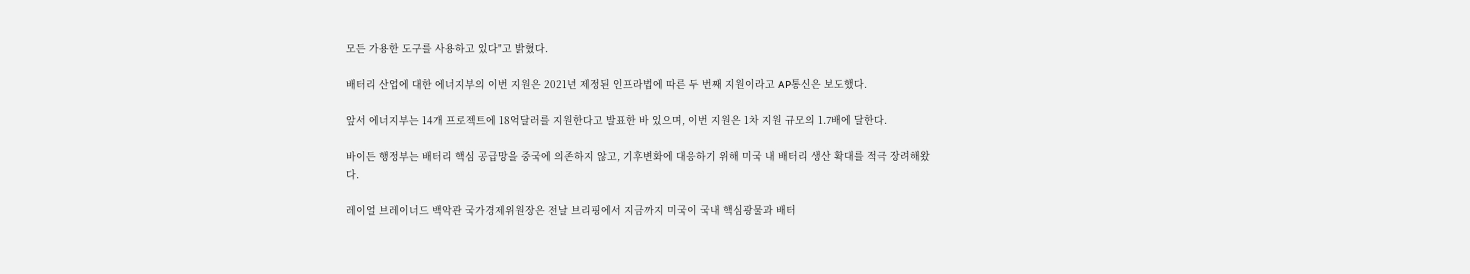모든 가용한 도구를 사용하고 있다"고 밝혔다.

배터리 산업에 대한 에너지부의 이번 지원은 2021년 제정된 인프라법에 따른 두 번째 지원이라고 AP통신은 보도했다.

앞서 에너지부는 14개 프로젝트에 18억달러를 지원한다고 발표한 바 있으며, 이번 지원은 1차 지원 규모의 1.7배에 달한다.

바이든 행정부는 배터리 핵심 공급망을 중국에 의존하지 않고, 기후변화에 대응하기 위해 미국 내 배터리 생산 확대를 적극 장려해왔다.

레이얼 브레이너드 백악관 국가경제위원장은 전날 브리핑에서 지금까지 미국이 국내 핵심광물과 배터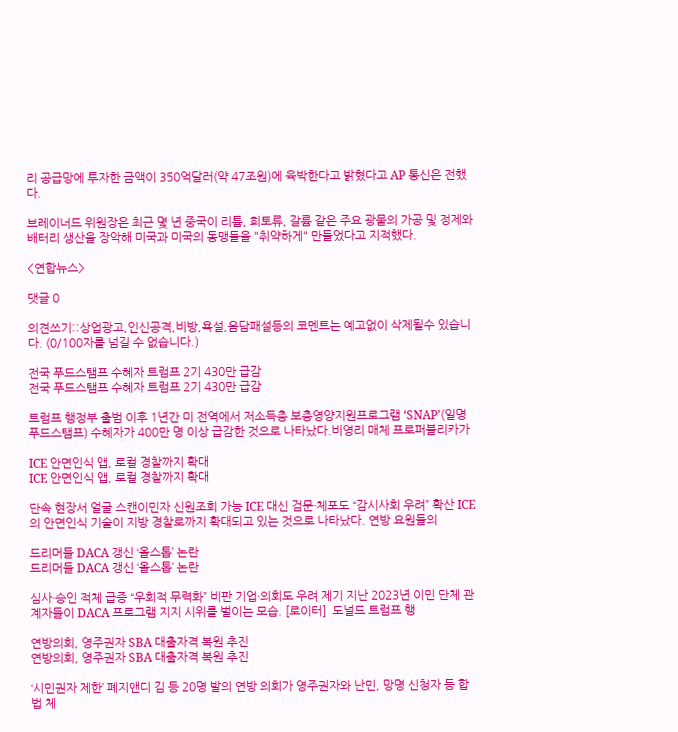리 공급망에 투자한 금액이 350억달러(약 47조원)에 육박한다고 밝혔다고 AP 통신은 전했다.

브레이너드 위원장은 최근 몇 년 중국이 리튬, 희토류, 갈륨 같은 주요 광물의 가공 및 정제와 배터리 생산을 장악해 미국과 미국의 동맹들을 "취약하게" 만들었다고 지적했다.

<연합뉴스>

댓글 0

의견쓰기::상업광고,인신공격,비방,욕설,음담패설등의 코멘트는 예고없이 삭제될수 있습니다. (0/100자를 넘길 수 없습니다.)

전국 푸드스탬프 수혜자 트럼프 2기 430만 급감
전국 푸드스탬프 수혜자 트럼프 2기 430만 급감

트럼프 행정부 출범 이후 1년간 미 전역에서 저소득층 보충영양지원프로그램 ‘SNAP’(일명 푸드스탬프) 수혜자가 400만 명 이상 급감한 것으로 나타났다.비영리 매체 프로퍼블리카가

ICE 안면인식 앱, 로컬 경찰까지 확대
ICE 안면인식 앱, 로컬 경찰까지 확대

단속 현장서 얼굴 스캔이민자 신원조회 가능 ICE 대신 검문·체포도 “감시사회 우려” 확산 ICE의 안면인식 기술이 지방 경찰로까지 확대되고 있는 것으로 나타났다. 연방 요원들의

드리머들 DACA 갱신 ‘올스톱’ 논란
드리머들 DACA 갱신 ‘올스톱’ 논란

심사·승인 적체 급증 “우회적 무력화” 비판 기업·의회도 우려 제기 지난 2023년 이민 단체 관계자들이 DACA 프로그램 지지 시위를 벌이는 모습. [로이터]  도널드 트럼프 행

연방의회, 영주권자 SBA 대출자격 복원 추진
연방의회, 영주권자 SBA 대출자격 복원 추진

‘시민권자 제한’ 폐지앤디 김 등 20명 발의 연방 의회가 영주권자와 난민, 망명 신청자 등 합법 체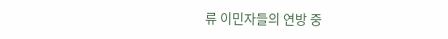류 이민자들의 연방 중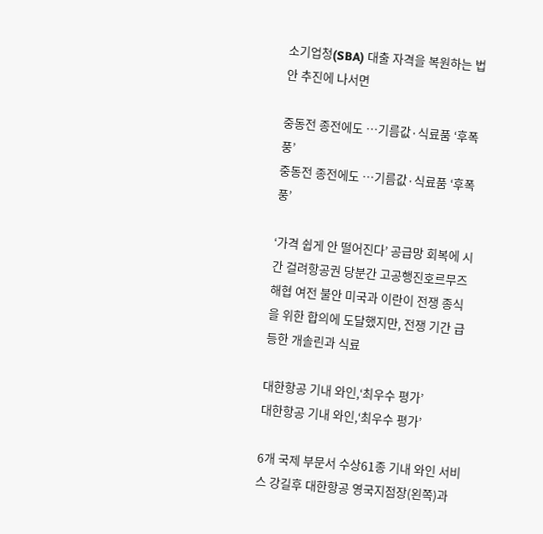소기업청(SBA) 대출 자격을 복원하는 법안 추진에 나서면

중동전 종전에도 …기름값·식료품 ‘후폭풍’
중동전 종전에도 …기름값·식료품 ‘후폭풍’

‘가격 쉽게 안 떨어진다’ 공급망 회복에 시간 걸려항공권 당분간 고공행진호르무즈 해협 여전 불안 미국과 이란이 전쟁 종식을 위한 합의에 도달했지만, 전쟁 기간 급등한 개솔린과 식료

대한항공 기내 와인,‘최우수 평가’
대한항공 기내 와인,‘최우수 평가’

6개 국제 부문서 수상61종 기내 와인 서비스 강길후 대한항공 영국지점장(왼쪽)과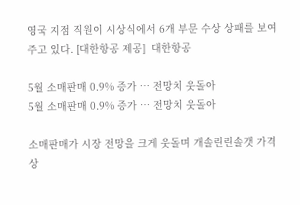영국 지점 직원이 시상식에서 6개 부문 수상 상패를 보여주고 있다. [대한항공 제공]  대한항공

5월 소매판매 0.9% 증가 … 전망치 웃돌아
5월 소매판매 0.9% 증가 … 전망치 웃돌아

소매판매가 시장 전망을 크게 웃돌며 개솔린린솔갯 가격 상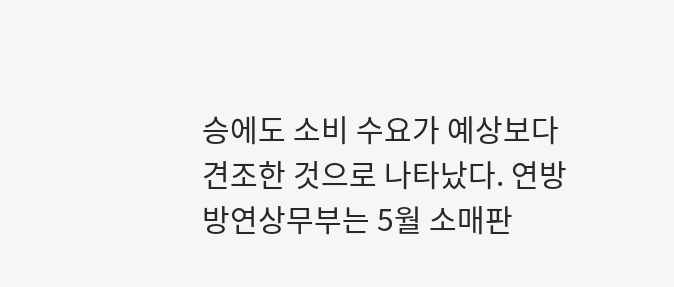승에도 소비 수요가 예상보다 견조한 것으로 나타났다. 연방 방연상무부는 5월 소매판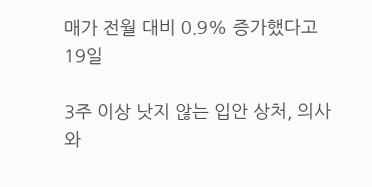매가 전월 대비 0.9% 증가했다고 19일

3주 이상 낫지 않는 입안 상처, 의사와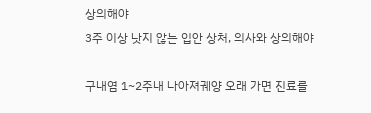상의해야
3주 이상 낫지 않는 입안 상처, 의사와 상의해야

구내염 1~2주내 나아져궤양 오래 가면 진료를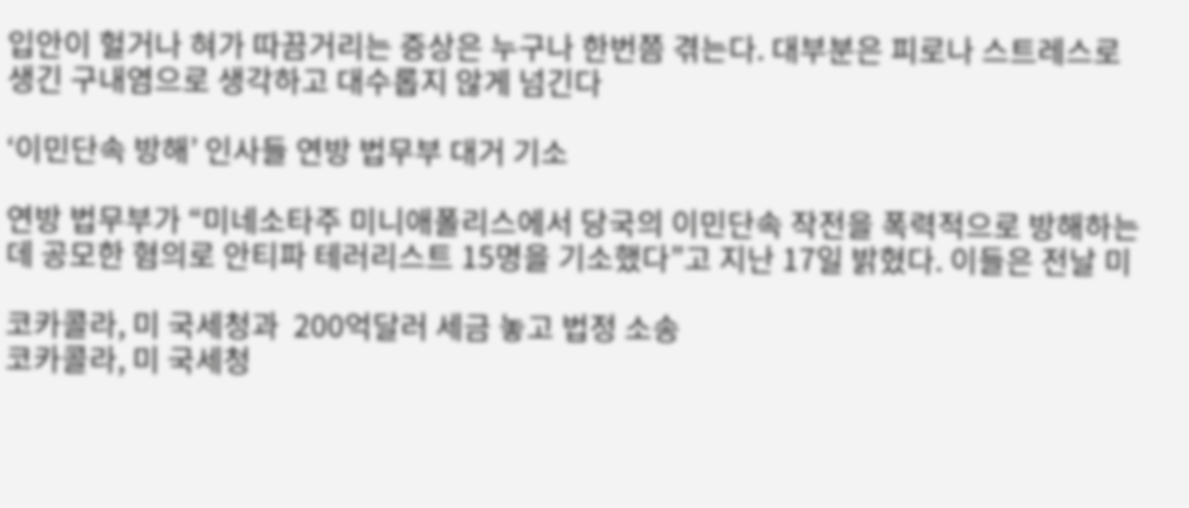입안이 헐거나 혀가 따끔거리는 증상은 누구나 한번쯤 겪는다. 대부분은 피로나 스트레스로 생긴 구내염으로 생각하고 대수롭지 않게 넘긴다

‘이민단속 방해’ 인사들 연방 법무부 대거 기소

연방 법무부가 “미네소타주 미니애폴리스에서 당국의 이민단속 작전을 폭력적으로 방해하는 데 공모한 혐의로 안티파 테러리스트 15명을 기소했다”고 지난 17일 밝혔다. 이들은 전날 미

코카콜라, 미 국세청과  200억달러 세금 놓고 법정 소송
코카콜라, 미 국세청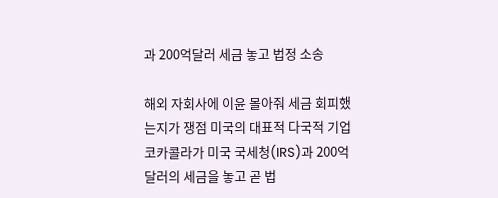과 200억달러 세금 놓고 법정 소송

해외 자회사에 이윤 몰아줘 세금 회피했는지가 쟁점 미국의 대표적 다국적 기업 코카콜라가 미국 국세청(IRS)과 200억달러의 세금을 놓고 곧 법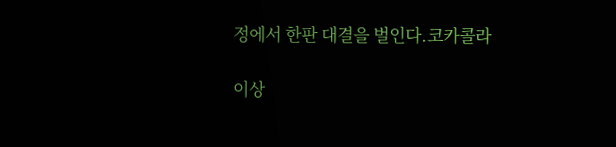정에서 한판 대결을 벌인다.코카콜라

이상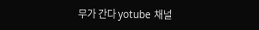무가 간다 yotube 채널